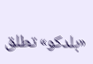«بلدكو» تطلق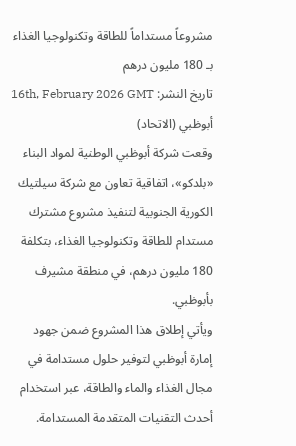مشروعاً مستداماً للطاقة وتكنولوجيا الغذاء بـ 180 مليون درهم
تاريخ النشر: 16th, February 2026 GMT
أبوظبي (الاتحاد)
وقعت شركة أبوظبي الوطنية لمواد البناء «بلدكو»، اتفاقية تعاون مع شركة سيلتيك الكورية الجنوبية لتنفيذ مشروع مشترك مستدام للطاقة وتكنولوجيا الغذاء، بتكلفة 180 مليون درهم، في منطقة مشيرف بأبوظبي.
ويأتي إطلاق هذا المشروع ضمن جهود إمارة أبوظبي لتوفير حلول مستدامة في مجال الغذاء والماء والطاقة، عبر استخدام أحدث التقنيات المتقدمة المستدامة.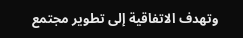وتهدف الاتفاقية إلى تطوير مجتمع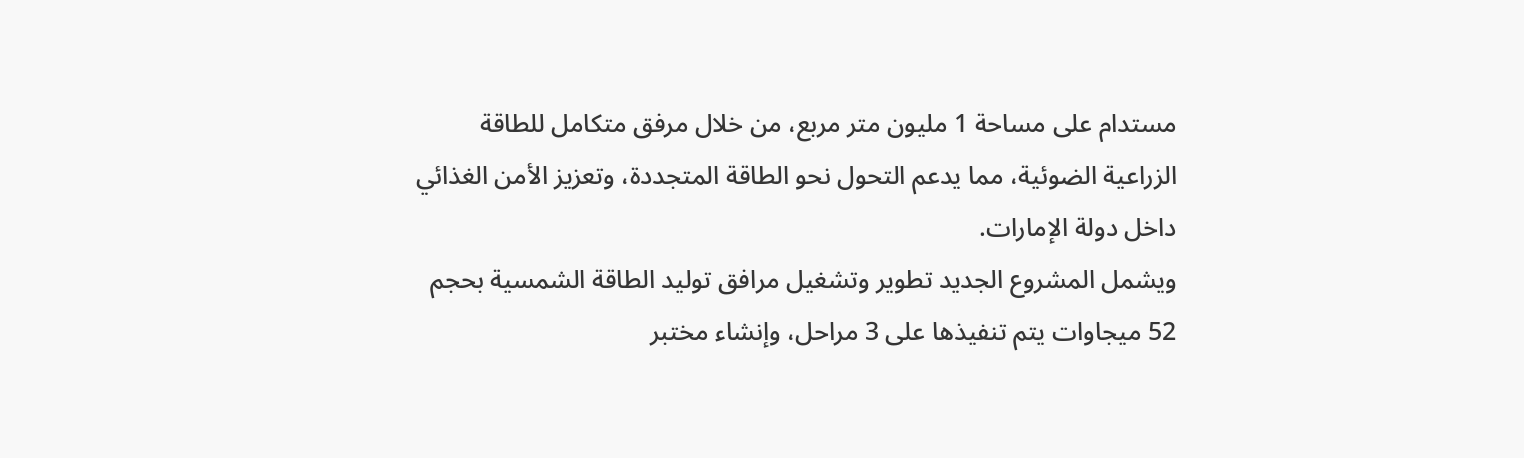مستدام على مساحة 1 مليون متر مربع، من خلال مرفق متكامل للطاقة الزراعية الضوئية، مما يدعم التحول نحو الطاقة المتجددة، وتعزيز الأمن الغذائي داخل دولة الإمارات.
ويشمل المشروع الجديد تطوير وتشغيل مرافق توليد الطاقة الشمسية بحجم 52 ميجاوات يتم تنفيذها على 3 مراحل، وإنشاء مختبر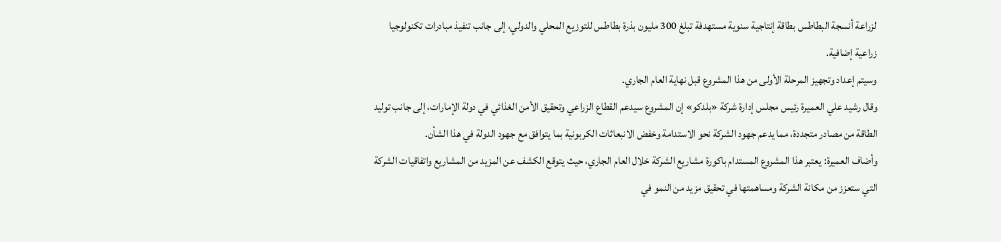لزراعة أنسجة البطاطس بطاقة إنتاجية سنوية مستهدفة تبلغ 300 مليون بذرة بطاطس للتوزيع المحلي والدولي، إلى جانب تنفيذ مبادرات تكنولوجيا زراعية إضافية.
وسيتم إعداد وتجهيز المرحلة الأولى من هذا المشروع قبل نهاية العام الجاري.
وقال رشيد علي العميرة رئيس مجلس إدارة شركة «بلدكو» إن المشروع سيدعم القطاع الزراعي وتحقيق الأمن الغذائي في دولة الإمارات، إلى جانب توليد الطاقة من مصادر متجددة، مما يدعم جهود الشركة نحو الاستدامة وخفض الانبعاثات الكربونية بما يتوافق مع جهود الدولة في هذا الشأن.
وأضاف العميرة: يعتبر هذا المشروع المستدام باكورة مشاريع الشركة خلال العام الجاري، حيث يتوقع الكشف عن المزيد من المشاريع واتفاقيات الشركة التي ستعزز من مكانة الشركة ومساهمتها في تحقيق مزيد من النمو في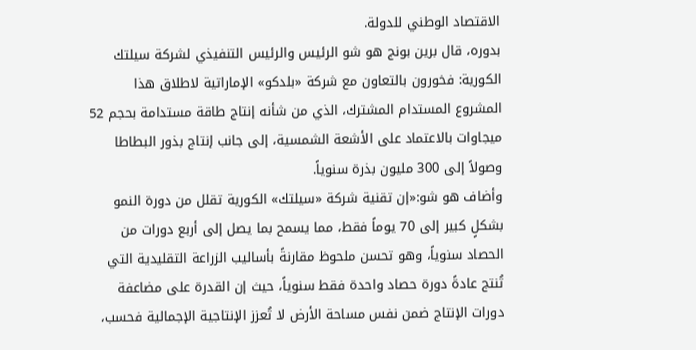الاقتصاد الوطني للدولة.
بدوره، قال برين بونج هو شو الرئيس والرئيس التنفيذي لشركة سيلتك الكورية: فخورون بالتعاون مع شركة «بلدكو» الإماراتية لاطلاق هذا المشروع المستدام المشترك، الذي من شأنه إنتاج طاقة مستدامة بحجم 52 ميجاوات بالاعتماد على الأشعة الشمسية، إلى جانب إنتاج بذور البطاطا وصولاً إلى 300 مليون بذرة سنوياً.
وأضاف هو شو:«إن تقنية شركة «سيلتك» الكورية تقلل من دورة النمو بشكلٍ كبير إلى 70 يوماً فقط، مما يسمح بما يصل إلى أربع دورات من الحصاد سنوياً، وهو تحسن ملحوظ مقارنةً بأساليب الزراعة التقليدية التي تُنتج عادةً دورة حصاد واحدة فقط سنوياً، حيث إن القدرة على مضاعفة دورات الإنتاج ضمن نفس مساحة الأرض لا تُعزز الإنتاجية الإجمالية فحسب،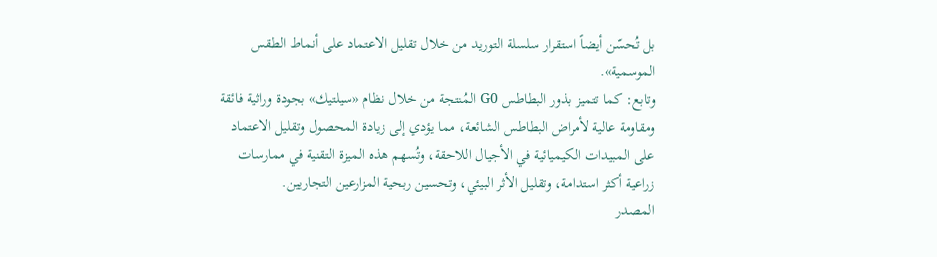بل تُحسّن أيضاً استقرار سلسلة التوريد من خلال تقليل الاعتماد على أنماط الطقس الموسمية».
وتابع: كما تتميز بذور البطاطس G0 المُنتجة من خلال نظام «سيلتيك» بجودة وراثية فائقة ومقاومة عالية لأمراض البطاطس الشائعة، مما يؤدي إلى زيادة المحصول وتقليل الاعتماد على المبيدات الكيميائية في الأجيال اللاحقة، وتُسهم هذه الميزة التقنية في ممارسات زراعية أكثر استدامة، وتقليل الأثر البيئي، وتحسين ربحية المزارعين التجاريين.
المصدر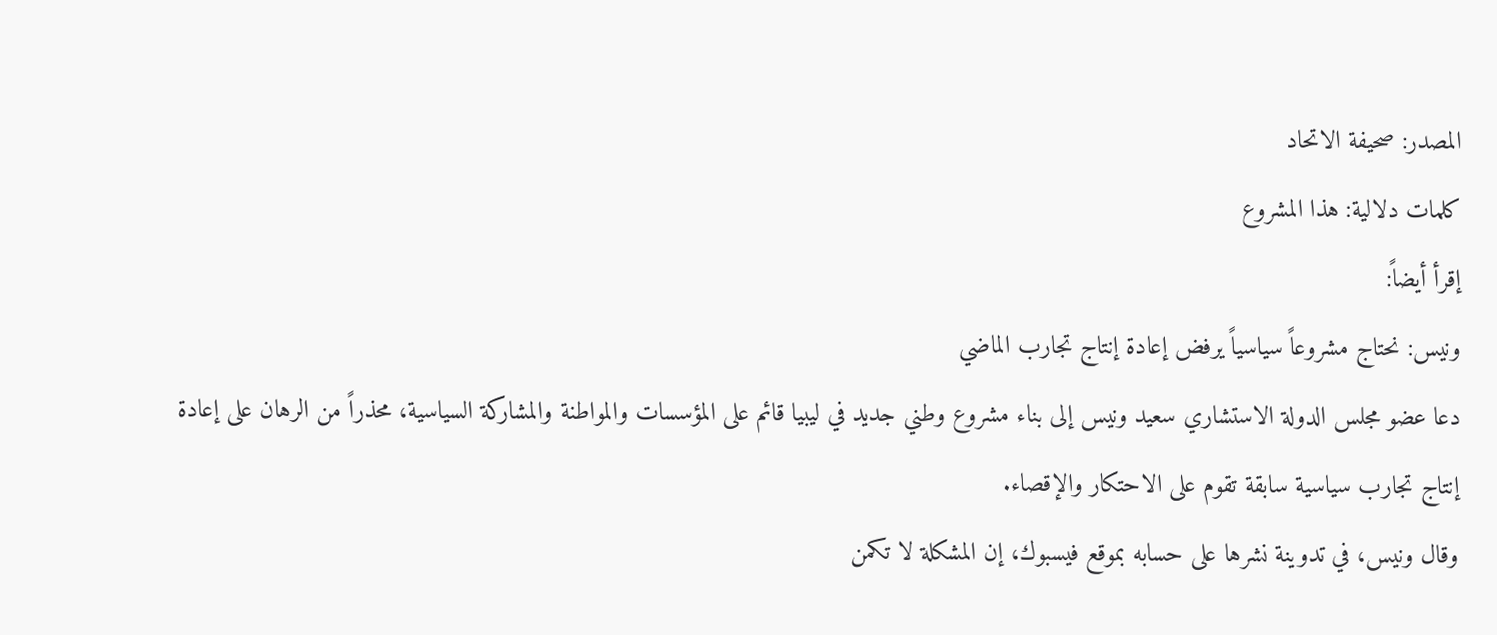المصدر: صحيفة الاتحاد
كلمات دلالية: هذا المشروع
إقرأ أيضاً:
ونيس: نحتاج مشروعاً سياسياً يرفض إعادة إنتاج تجارب الماضي
دعا عضو مجلس الدولة الاستشاري سعيد ونيس إلى بناء مشروع وطني جديد في ليبيا قائم على المؤسسات والمواطنة والمشاركة السياسية، محذراً من الرهان على إعادة إنتاج تجارب سياسية سابقة تقوم على الاحتكار والإقصاء.
وقال ونيس، في تدوينة نشرها على حسابه بموقع فيسبوك، إن المشكلة لا تكمن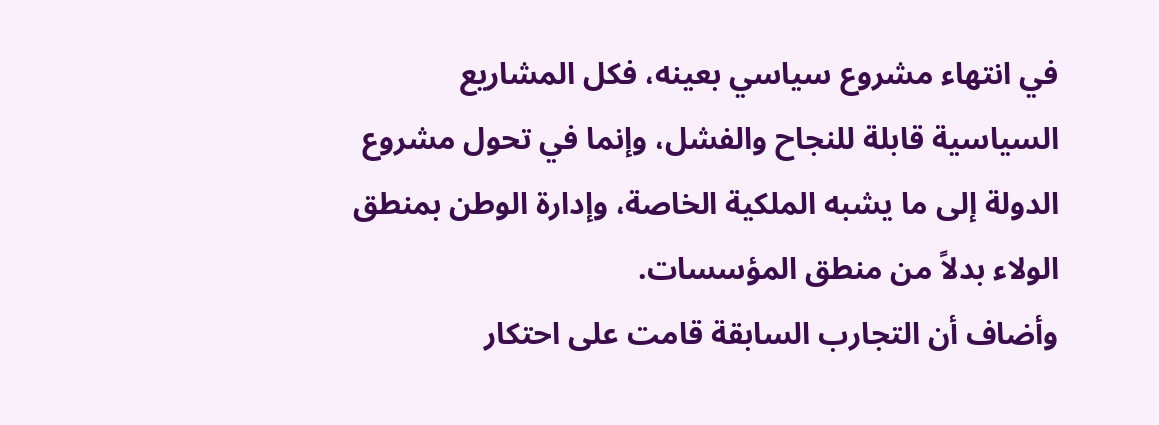في انتهاء مشروع سياسي بعينه، فكل المشاريع السياسية قابلة للنجاح والفشل، وإنما في تحول مشروع الدولة إلى ما يشبه الملكية الخاصة، وإدارة الوطن بمنطق الولاء بدلاً من منطق المؤسسات.
وأضاف أن التجارب السابقة قامت على احتكار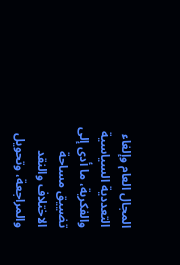المجال العام وإلغاء التعددية السياسية والفكرية، ما أدى إلى تضييق مساحة الاختلاف والنقد والمراجعة، وتحويل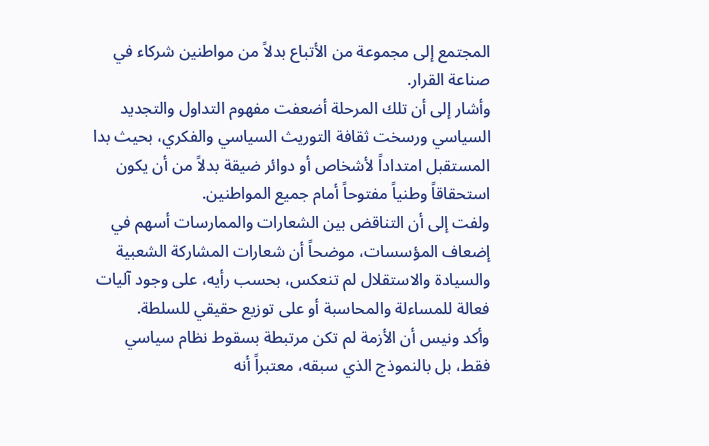المجتمع إلى مجموعة من الأتباع بدلاً من مواطنين شركاء في صناعة القرار.
وأشار إلى أن تلك المرحلة أضعفت مفهوم التداول والتجديد السياسي ورسخت ثقافة التوريث السياسي والفكري، بحيث بدا المستقبل امتداداً لأشخاص أو دوائر ضيقة بدلاً من أن يكون استحقاقاً وطنياً مفتوحاً أمام جميع المواطنين.
ولفت إلى أن التناقض بين الشعارات والممارسات أسهم في إضعاف المؤسسات، موضحاً أن شعارات المشاركة الشعبية والسيادة والاستقلال لم تنعكس، بحسب رأيه، على وجود آليات فعالة للمساءلة والمحاسبة أو على توزيع حقيقي للسلطة.
وأكد ونيس أن الأزمة لم تكن مرتبطة بسقوط نظام سياسي فقط، بل بالنموذج الذي سبقه، معتبراً أنه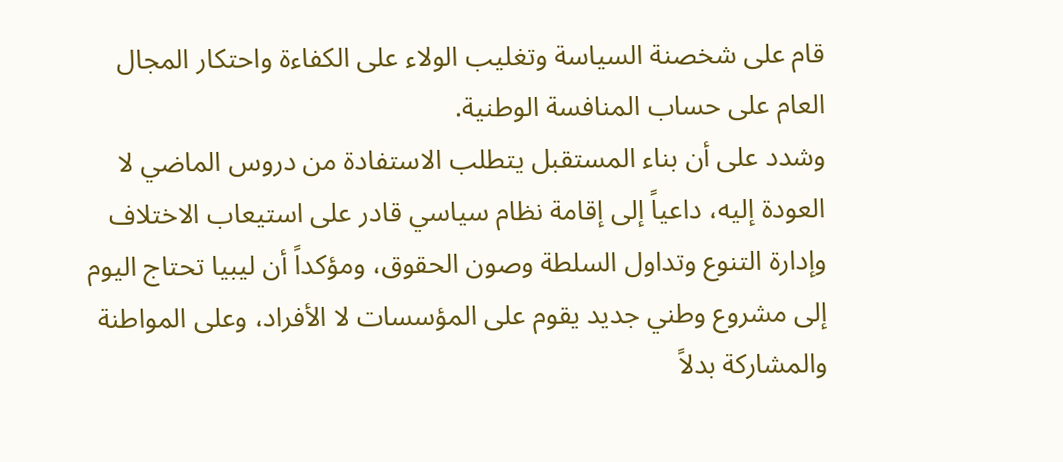قام على شخصنة السياسة وتغليب الولاء على الكفاءة واحتكار المجال العام على حساب المنافسة الوطنية.
وشدد على أن بناء المستقبل يتطلب الاستفادة من دروس الماضي لا العودة إليه، داعياً إلى إقامة نظام سياسي قادر على استيعاب الاختلاف وإدارة التنوع وتداول السلطة وصون الحقوق، ومؤكداً أن ليبيا تحتاج اليوم إلى مشروع وطني جديد يقوم على المؤسسات لا الأفراد، وعلى المواطنة والمشاركة بدلاً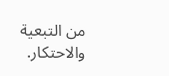من التبعية والاحتكار.